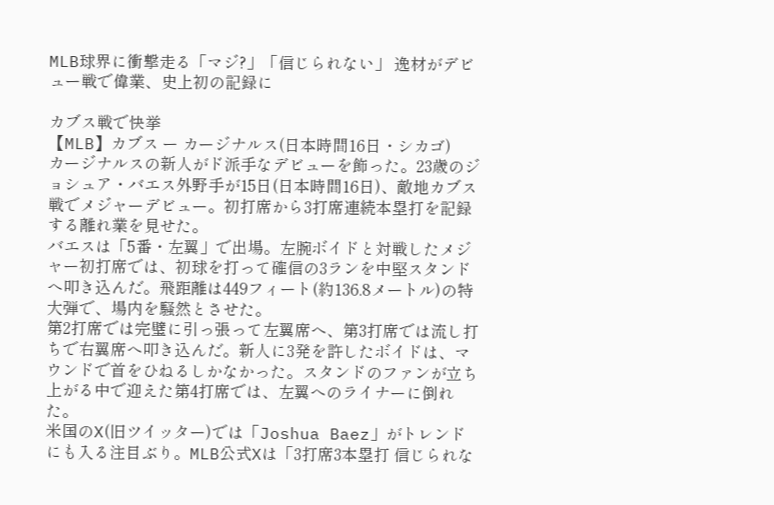MLB球界に衝撃走る「マジ?」「信じられない」 逸材がデビュー戦で偉業、史上初の記録に

カブス戦で快挙
【MLB】カブス ー カージナルス(日本時間16日・シカゴ)
カージナルスの新人がド派手なデビューを飾った。23歳のジョシュア・バエス外野手が15日(日本時間16日)、敵地カブス戦でメジャーデビュー。初打席から3打席連続本塁打を記録する離れ業を見せた。
バエスは「5番・左翼」で出場。左腕ボイドと対戦したメジャー初打席では、初球を打って確信の3ランを中堅スタンドへ叩き込んだ。飛距離は449フィート(約136.8メートル)の特大弾で、場内を騒然とさせた。
第2打席では完璧に引っ張って左翼席へ、第3打席では流し打ちで右翼席へ叩き込んだ。新人に3発を許したボイドは、マウンドで首をひねるしかなかった。スタンドのファンが立ち上がる中で迎えた第4打席では、左翼へのライナーに倒れた。
米国のX(旧ツイッター)では「Joshua Baez」がトレンドにも入る注目ぶり。MLB公式Xは「3打席3本塁打 信じられな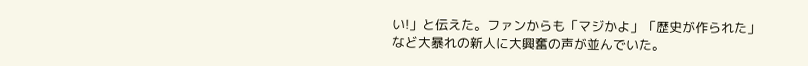い!」と伝えた。ファンからも「マジかよ」「歴史が作られた」など大暴れの新人に大興奮の声が並んでいた。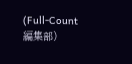(Full-Count編集部)